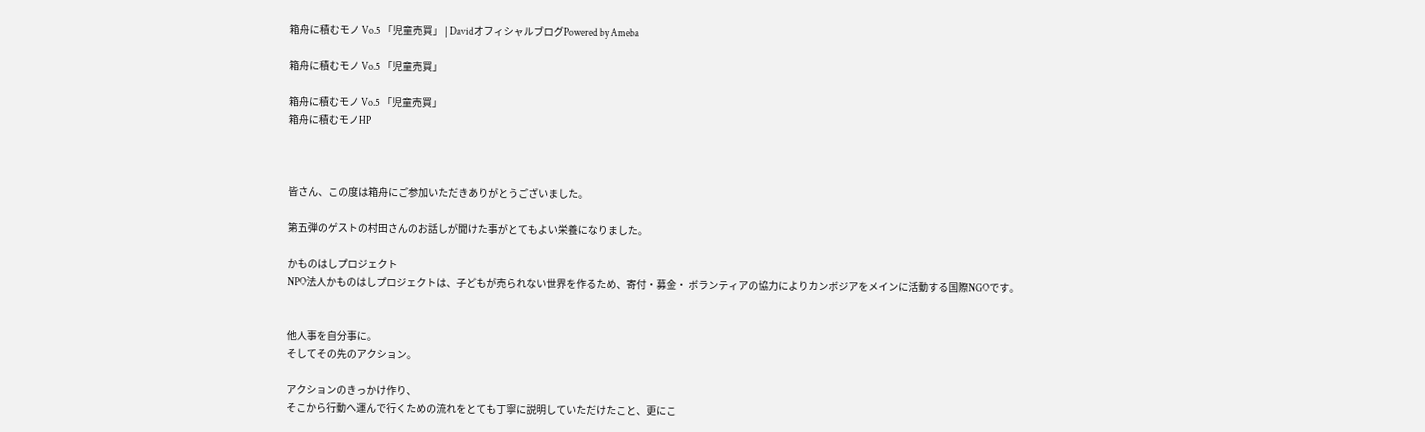箱舟に積むモノ Vo.5 「児童売買」 | DavidオフィシャルブログPowered by Ameba

箱舟に積むモノ Vo.5 「児童売買」

箱舟に積むモノ Vo.5 「児童売買」
箱舟に積むモノHP



皆さん、この度は箱舟にご参加いただきありがとうございました。

第五弾のゲストの村田さんのお話しが聞けた事がとてもよい栄養になりました。

かものはしプロジェクト
NPO法人かものはしプロジェクトは、子どもが売られない世界を作るため、寄付・募金・ ボランティアの協力によりカンボジアをメインに活動する国際NGOです。


他人事を自分事に。
そしてその先のアクション。

アクションのきっかけ作り、
そこから行動へ運んで行くための流れをとても丁寧に説明していただけたこと、更にこ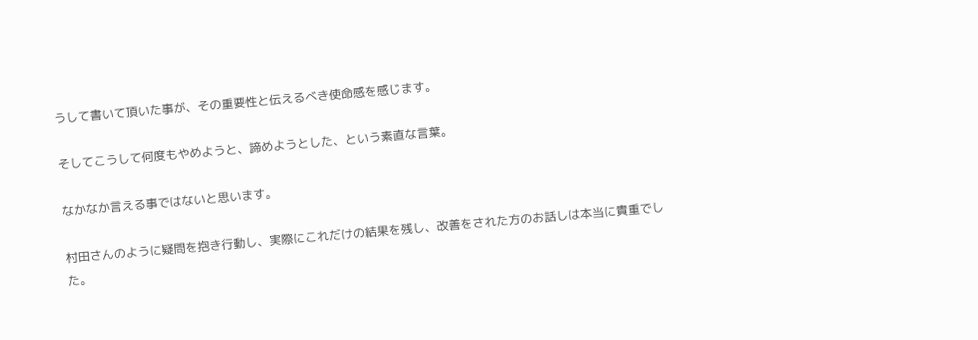うして書いて頂いた事が、その重要性と伝えるべき使命感を感じます。

そしてこうして何度もやめようと、諦めようとした、という素直な言葉。

なかなか言える事ではないと思います。

村田さんのように疑問を抱き行動し、実際にこれだけの結果を残し、改善をされた方のお話しは本当に貴重でした。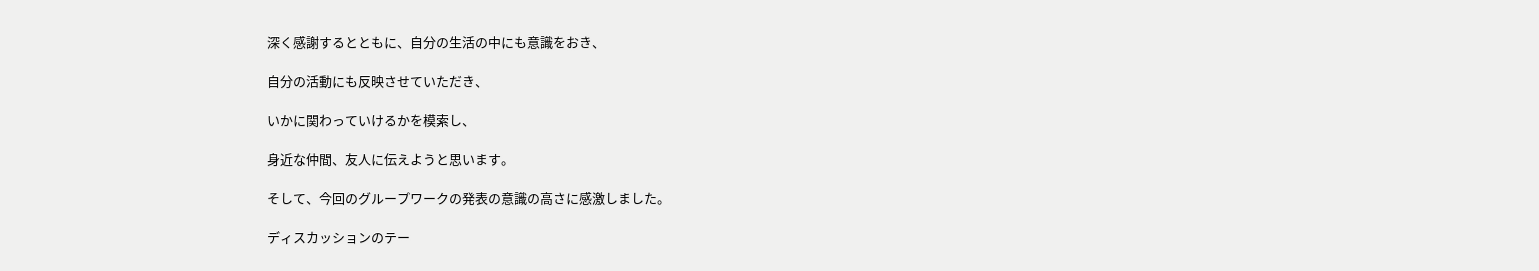深く感謝するとともに、自分の生活の中にも意識をおき、

自分の活動にも反映させていただき、

いかに関わっていけるかを模索し、

身近な仲間、友人に伝えようと思います。

そして、今回のグループワークの発表の意識の高さに感激しました。

ディスカッションのテー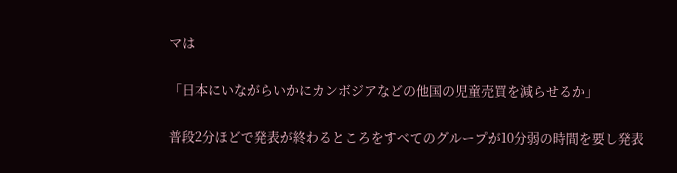マは

「日本にいながらいかにカンボジアなどの他国の児童売買を減らせるか」

普段2分ほどで発表が終わるところをすべてのグループが10分弱の時間を要し発表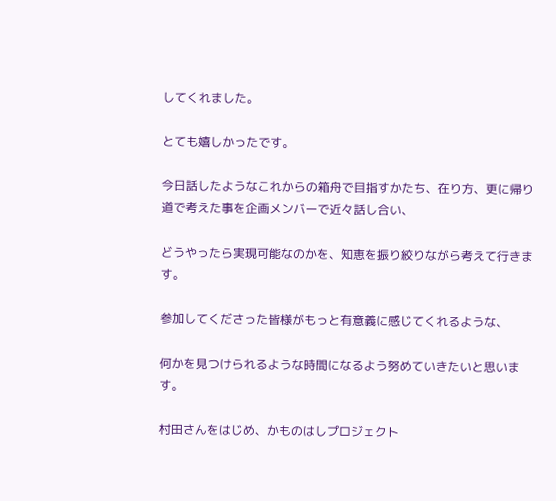してくれました。

とても嬉しかったです。

今日話したようなこれからの箱舟で目指すかたち、在り方、更に帰り道で考えた事を企画メンバーで近々話し合い、

どうやったら実現可能なのかを、知恵を振り絞りながら考えて行きます。

参加してくださった皆様がもっと有意義に感じてくれるような、

何かを見つけられるような時間になるよう努めていきたいと思います。

村田さんをはじめ、かものはしプロジェクト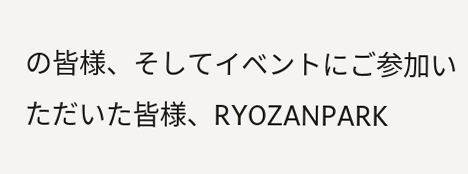の皆様、そしてイベントにご参加いただいた皆様、RYOZANPARK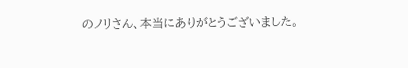のノリさん、本当にありがとうございました。